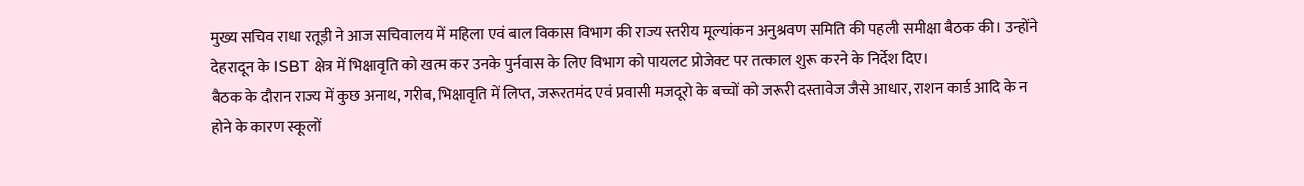मुख्य सचिव राधा रतूड़ी ने आज सचिवालय में महिला एवं बाल विकास विभाग की राज्य स्तरीय मूल्यांकन अनुश्रवण समिति की पहली समीक्षा बैठक की। उन्होंने देहरादून के ISBT क्षेत्र में भिक्षावृति को खत्म कर उनके पुर्नवास के लिए विभाग को पायलट प्रोजेक्ट पर तत्काल शुरू करने के निर्देश दिए।
बैठक के दौरान राज्य में कुछ अनाथ, गरीब, भिक्षावृति में लिप्त, जरूरतमंद एवं प्रवासी मजदूरो के बच्चों को जरूरी दस्तावेज जैसे आधार, राशन कार्ड आदि के न होने के कारण स्कूलों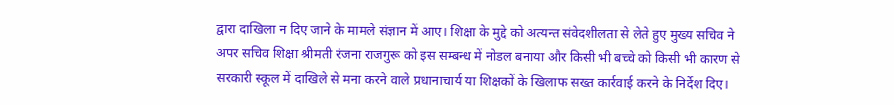द्वारा दाखिला न दिए जाने के मामले संज्ञान में आए। शिक्षा के मुद्दे को अत्यन्त संवेदशीलता से लेते हुए मुख्य सचिव ने अपर सचिव शिक्षा श्रीमती रंजना राजगुरू को इस सम्बन्ध में नोडल बनाया और किसी भी बच्चे को किसी भी कारण से सरकारी स्कूल में दाखिले से मना करने वाले प्रधानाचार्य या शिक्षकों के खिलाफ सख्त कार्रवाई करने के निर्देश दिए।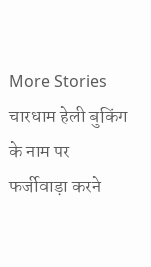More Stories
चारधाम हेली बुकिंग के नाम पर फर्जीवाड़ा करने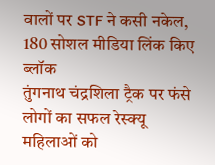वालों पर STF ने कसी नकेल, 180 सोशल मीडिया लिंक किए ब्लॉक
तुंगनाथ चंद्रशिला ट्रैक पर फंसे लोगों का सफल रेस्क्यू
महिलाओं को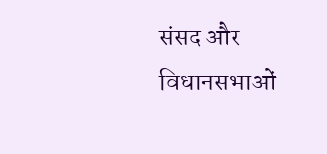संसद और विधानसभाओं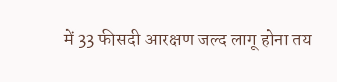में 33 फीसदी आरक्षण जल्द लागू होना तय